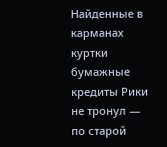Найденные в карманах куртки бумажные кредиты Рики не тронул — по старой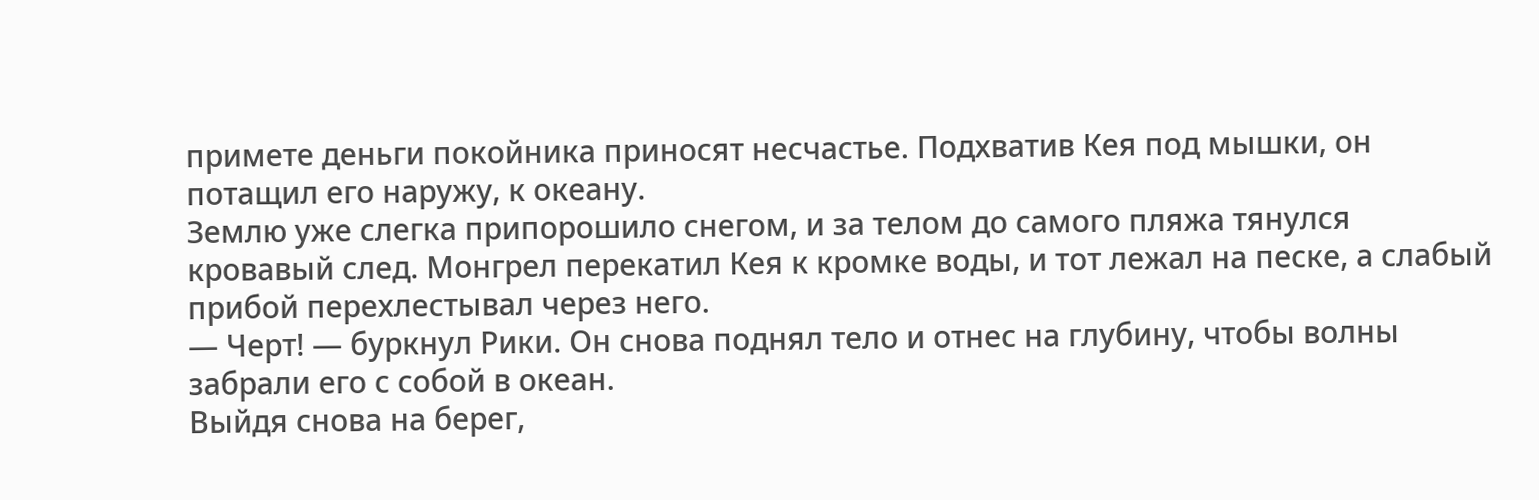примете деньги покойника приносят несчастье. Подхватив Кея под мышки, он потащил его наружу, к океану.
Землю уже слегка припорошило снегом, и за телом до самого пляжа тянулся кровавый след. Монгрел перекатил Кея к кромке воды, и тот лежал на песке, а слабый прибой перехлестывал через него.
— Черт! — буркнул Рики. Он снова поднял тело и отнес на глубину, чтобы волны забрали его с собой в океан.
Выйдя снова на берег,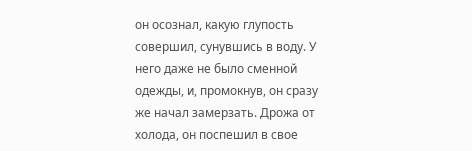он осознал, какую глупость совершил, сунувшись в воду. У него даже не было сменной одежды, и, промокнув, он сразу же начал замерзать. Дрожа от холода, он поспешил в свое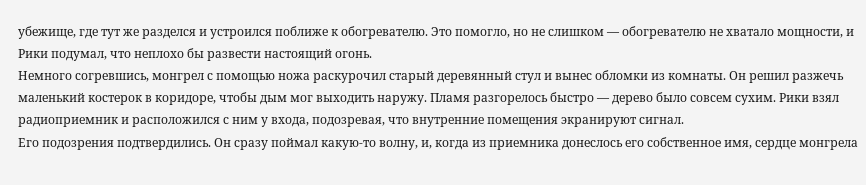убежище, где тут же разделся и устроился поближе к обогревателю. Это помогло, но не слишком — обогревателю не хватало мощности, и Рики подумал, что неплохо бы развести настоящий огонь.
Немного согревшись, монгрел с помощью ножа раскурочил старый деревянный стул и вынес обломки из комнаты. Он решил разжечь маленький костерок в коридоре, чтобы дым мог выходить наружу. Пламя разгорелось быстро — дерево было совсем сухим. Рики взял радиоприемник и расположился с ним у входа, подозревая, что внутренние помещения экранируют сигнал.
Его подозрения подтвердились. Он сразу поймал какую-то волну, и, когда из приемника донеслось его собственное имя, сердце монгрела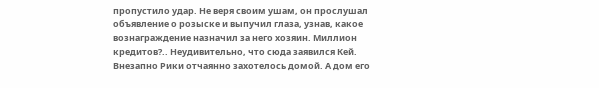пропустило удар. Не веря своим ушам, он прослушал объявление о розыске и выпучил глаза, узнав, какое вознаграждение назначил за него хозяин. Миллион кредитов?.. Неудивительно, что сюда заявился Кей.
Внезапно Рики отчаянно захотелось домой. А дом его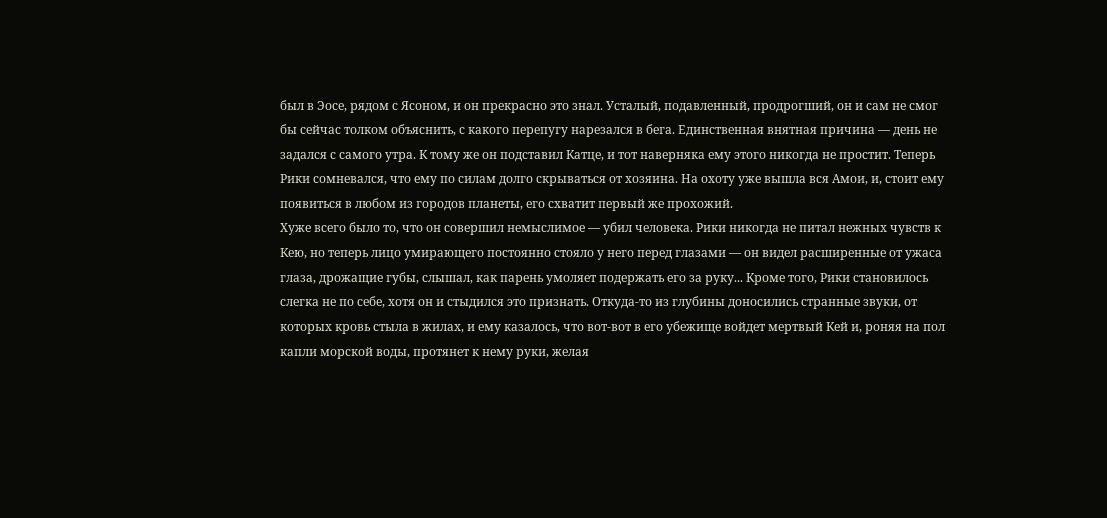был в Эосе, рядом с Ясоном, и он прекрасно это знал. Усталый, подавленный, продрогший, он и сам не смог бы сейчас толком объяснить, с какого перепугу нарезался в бега. Единственная внятная причина — день не задался с самого утра. К тому же он подставил Катце, и тот наверняка ему этого никогда не простит. Теперь Рики сомневался, что ему по силам долго скрываться от хозяина. На охоту уже вышла вся Амои, и, стоит ему появиться в любом из городов планеты, его схватит первый же прохожий.
Хуже всего было то, что он совершил немыслимое — убил человека. Рики никогда не питал нежных чувств к Кею, но теперь лицо умирающего постоянно стояло у него перед глазами — он видел расширенные от ужаса глаза, дрожащие губы, слышал, как парень умоляет подержать его за руку... Кроме того, Рики становилось слегка не по себе, хотя он и стыдился это признать. Откуда-то из глубины доносились странные звуки, от которых кровь стыла в жилах, и ему казалось, что вот-вот в его убежище войдет мертвый Кей и, роняя на пол капли морской воды, протянет к нему руки, желая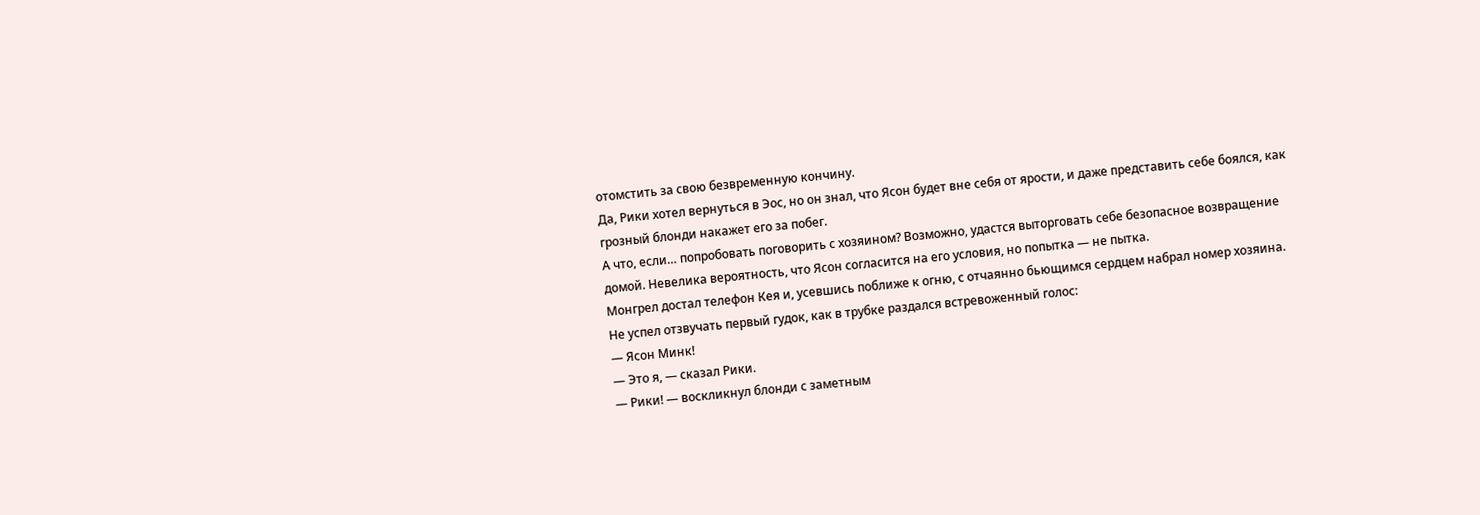отомстить за свою безвременную кончину.
Да, Рики хотел вернуться в Эос, но он знал, что Ясон будет вне себя от ярости, и даже представить себе боялся, как грозный блонди накажет его за побег.
А что, если… попробовать поговорить с хозяином? Возможно, удастся выторговать себе безопасное возвращение домой. Невелика вероятность, что Ясон согласится на его условия, но попытка — не пытка.
Монгрел достал телефон Кея и, усевшись поближе к огню, с отчаянно бьющимся сердцем набрал номер хозяина. Не успел отзвучать первый гудок, как в трубке раздался встревоженный голос:
— Ясон Минк!
— Это я, — сказал Рики.
— Рики! — воскликнул блонди с заметным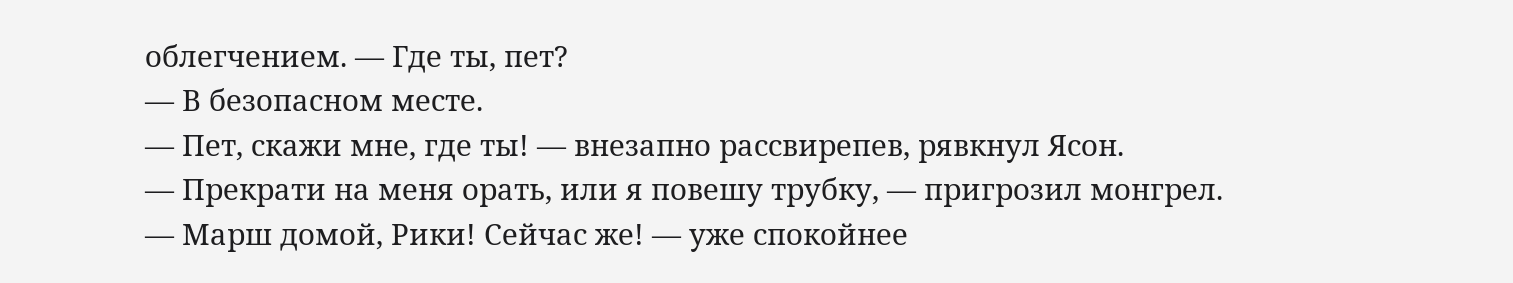облегчением. — Где ты, пет?
— В безопасном месте.
— Пет, скажи мне, где ты! — внезапно рассвирепев, рявкнул Ясон.
— Прекрати на меня орать, или я повешу трубку, — пригрозил монгрел.
— Марш домой, Рики! Сейчас же! — уже спокойнее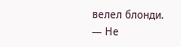велел блонди.
— Не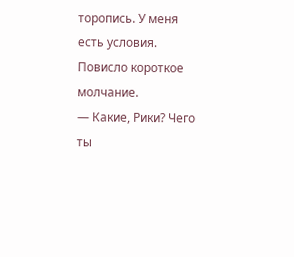торопись. У меня есть условия.
Повисло короткое молчание.
— Какие, Рики? Чего ты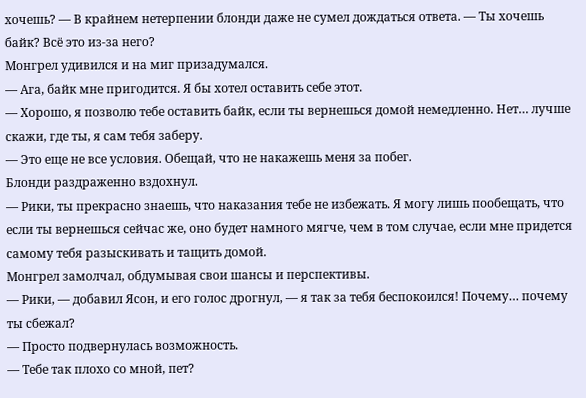хочешь? — В крайнем нетерпении блонди даже не сумел дождаться ответа. — Ты хочешь байк? Всё это из-за него?
Монгрел удивился и на миг призадумался.
— Ага, байк мне пригодится. Я бы хотел оставить себе этот.
— Хорошо, я позволю тебе оставить байк, если ты вернешься домой немедленно. Нет… лучше скажи, где ты, я сам тебя заберу.
— Это еще не все условия. Обещай, что не накажешь меня за побег.
Блонди раздраженно вздохнул.
— Рики, ты прекрасно знаешь, что наказания тебе не избежать. Я могу лишь пообещать, что если ты вернешься сейчас же, оно будет намного мягче, чем в том случае, если мне придется самому тебя разыскивать и тащить домой.
Монгрел замолчал, обдумывая свои шансы и перспективы.
— Рики, — добавил Ясон, и его голос дрогнул, — я так за тебя беспокоился! Почему… почему ты сбежал?
— Просто подвернулась возможность.
— Тебе так плохо со мной, пет?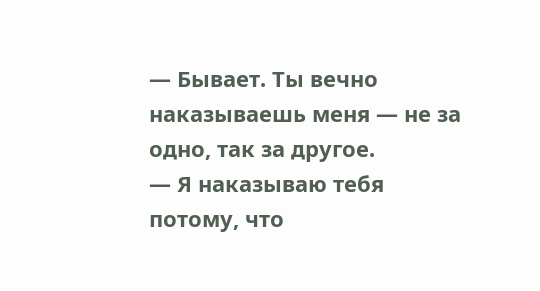— Бывает. Ты вечно наказываешь меня — не за одно, так за другое.
— Я наказываю тебя потому, что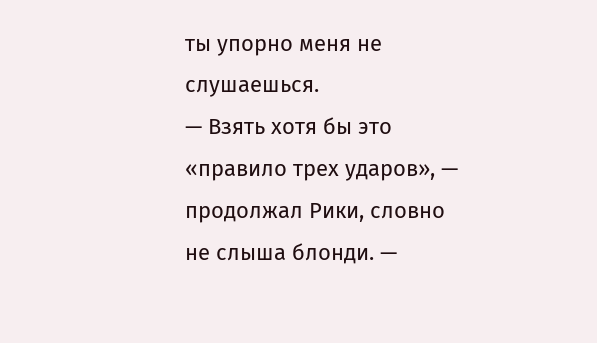ты упорно меня не слушаешься.
— Взять хотя бы это «правило трех ударов», — продолжал Рики, словно не слыша блонди. —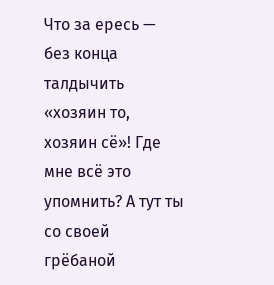Что за ересь — без конца талдычить «хозяин то, хозяин сё»! Где мне всё это упомнить? А тут ты со своей грёбаной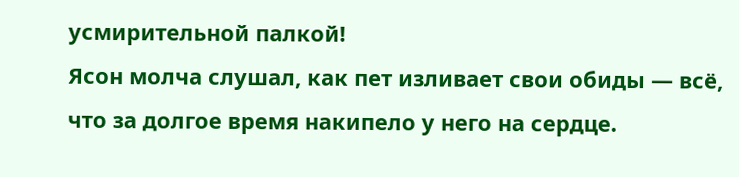усмирительной палкой!
Ясон молча слушал, как пет изливает свои обиды — всё, что за долгое время накипело у него на сердце.